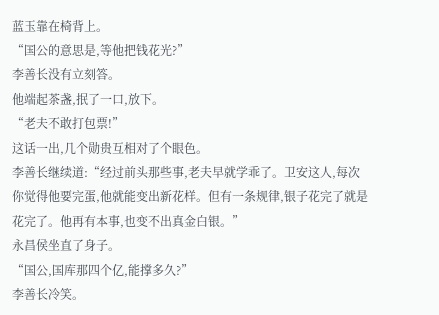蓝玉靠在椅背上。
“国公的意思是,等他把钱花光?”
李善长没有立刻答。
他端起茶盏,抿了一口,放下。
“老夫不敢打包票!”
这话一出,几个勋贵互相对了个眼色。
李善长继续道:“经过前头那些事,老夫早就学乖了。卫安这人,每次你觉得他要完蛋,他就能变出新花样。但有一条规律,银子花完了就是花完了。他再有本事,也变不出真金白银。”
永昌侯坐直了身子。
“国公,国库那四个亿,能撑多久?”
李善长冷笑。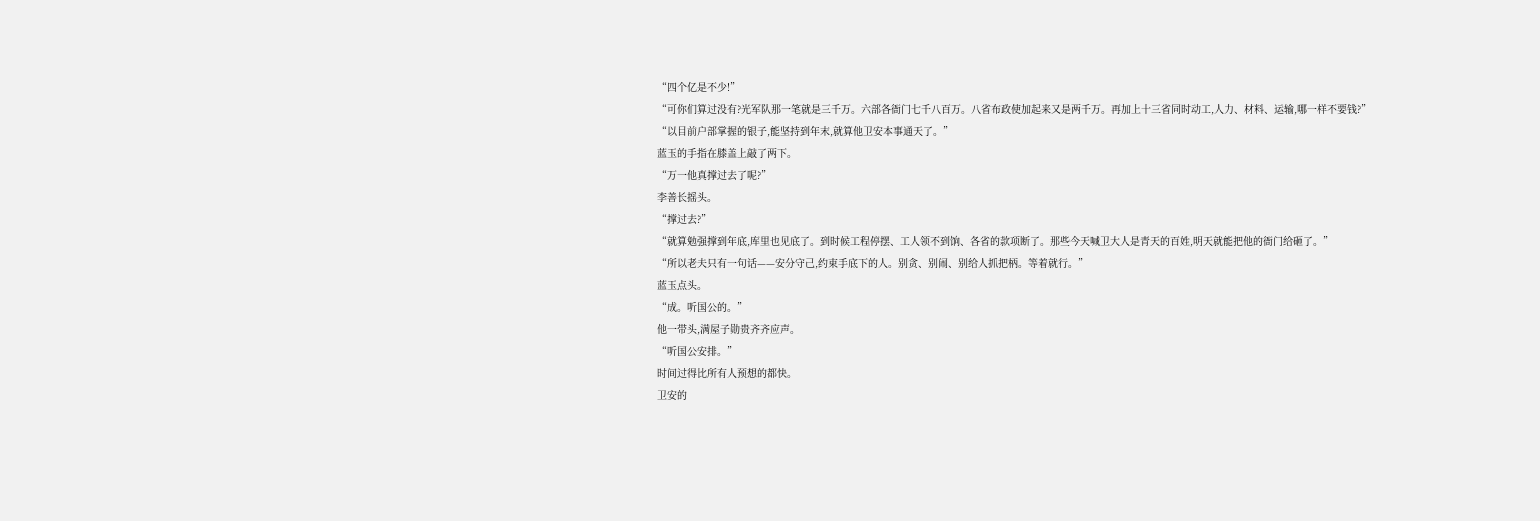“四个亿是不少!”
“可你们算过没有?光军队那一笔就是三千万。六部各衙门七千八百万。八省布政使加起来又是两千万。再加上十三省同时动工,人力、材料、运输,哪一样不要钱?”
“以目前户部掌握的银子,能坚持到年末,就算他卫安本事通天了。”
蓝玉的手指在膝盖上敲了两下。
“万一他真撑过去了呢?”
李善长摇头。
“撑过去?”
“就算勉强撑到年底,库里也见底了。到时候工程停摆、工人领不到饷、各省的款项断了。那些今天喊卫大人是青天的百姓,明天就能把他的衙门给砸了。”
“所以老夫只有一句话——安分守己,约束手底下的人。别贪、别闹、别给人抓把柄。等着就行。”
蓝玉点头。
“成。听国公的。”
他一带头,满屋子勋贵齐齐应声。
“听国公安排。”
时间过得比所有人预想的都快。
卫安的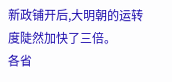新政铺开后,大明朝的运转度陡然加快了三倍。
各省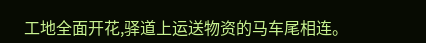工地全面开花,驿道上运送物资的马车尾相连。